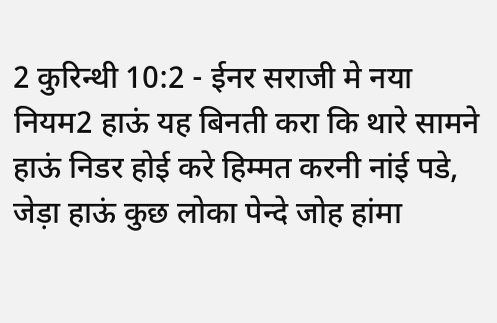2 कुरिन्थी 10:2 - ईनर सराजी मे नया नियम2 हाऊं यह बिनती करा कि थारे सामने हाऊं निडर होई करे हिम्मत करनी नांई पडे, जेड़ा हाऊं कुछ लोका पेन्दे जोह हांमा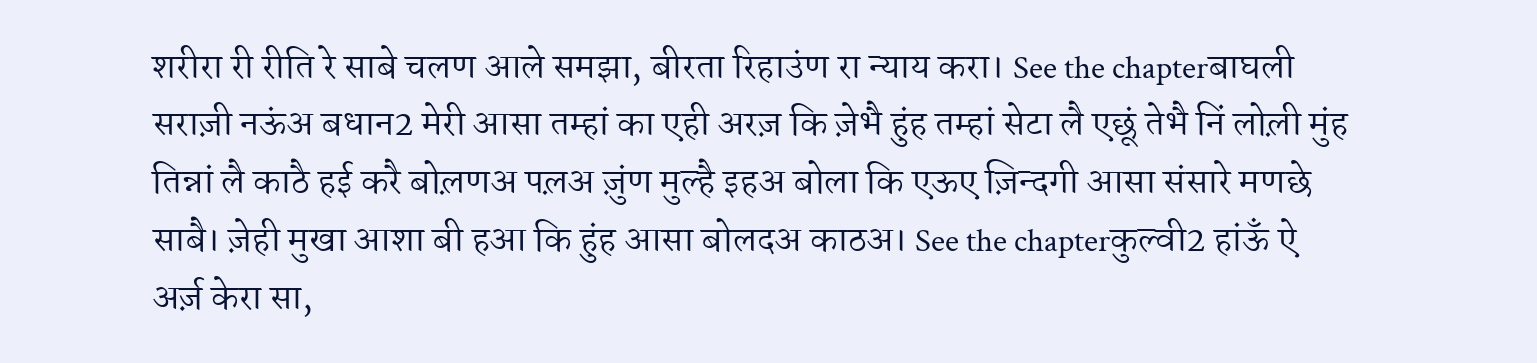शरीरा री रीति रे साबे चलण आले समझा, बीरता रिहाउंण रा न्याय करा। See the chapterबाघली सराज़ी नऊंअ बधान2 मेरी आसा तम्हां का एही अरज़ कि ज़ेभै हुंह तम्हां सेटा लै एछूं तेभै निं लोल़ी मुंह तिन्नां लै काठै हई करै बोल़णअ पल़अ ज़ुंण मुल्है इहअ बोला कि एऊए ज़िन्दगी आसा संसारे मणछे साबै। ज़ेही मुखा आशा बी हआ कि हुंह आसा बोलदअ काठअ। See the chapterकुल्वी2 हांऊँ ऐ अर्ज़ केरा सा,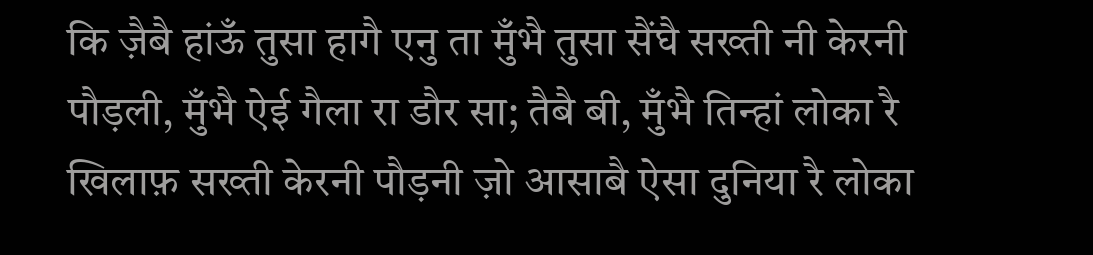कि ज़ैबै हांऊँ तुसा हागै एनु ता मुँभै तुसा सैंघै सख्ती नी केरनी पौड़ली, मुँभै ऐई गैला रा डौर सा; तैबै बी, मुँभै तिन्हां लोका रै खिलाफ़ सख्ती केरनी पौड़नी ज़ो आसाबै ऐसा दुनिया रै लोका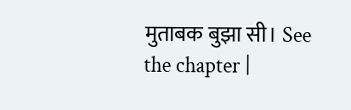मुताबक बुझा सी। See the chapter |